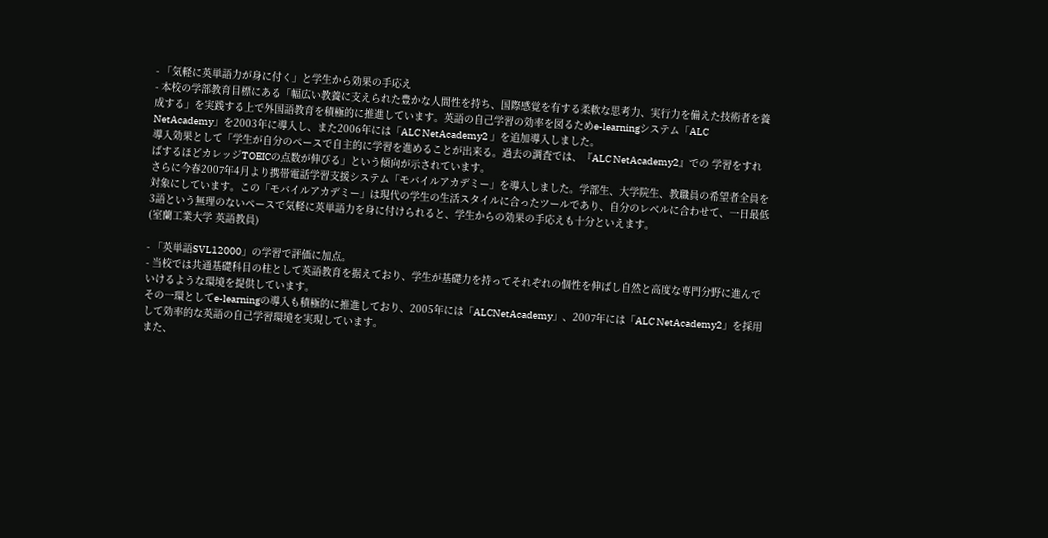- 「気軽に英単語力が身に付く」と学生から効果の手応え
- 本校の学部教育目標にある「幅広い教養に支えられた豊かな人間性を持ち、国際感覚を有する柔軟な思考力、実行力を備えた技術者を養成する」を実践する上で外国語教育を積極的に推進しています。英語の自己学習の効率を図るためe-learningシステム「ALC NetAcademy」を2003年に導入し、また2006年には「ALC NetAcademy2 」を追加導入しました。
導入効果として「学生が自分のペースで自主的に学習を進めることが出来る。過去の調査では、『ALC NetAcademy2』での 学習をすればするほどカレッジTOEICの点数が伸びる」という傾向が示されています。
さらに今春2007年4月より携帯電話学習支援システム「モバイルアカデミー」を導入しました。学部生、大学院生、教職員の希望者全員を対象にしています。この「モバイルアカデミー」は現代の学生の生活スタイルに合ったツールであり、自分のレベルに合わせて、一日最低3語という無理のないペースで気軽に英単語力を身に付けられると、学生からの効果の手応えも十分といえます。
(室蘭工業大学 英語教員)

- 「英単語SVL12000」の学習で評価に加点。
- 当校では共通基礎科目の柱として英語教育を据えており、学生が基礎力を持ってそれぞれの個性を伸ばし自然と高度な専門分野に進んでいけるような環境を提供しています。
その一環としてe-learningの導入も積極的に推進しており、2005年には「ALCNetAcademy」、2007年には「ALC NetAcademy2」を採用して効率的な英語の自己学習環境を実現しています。
また、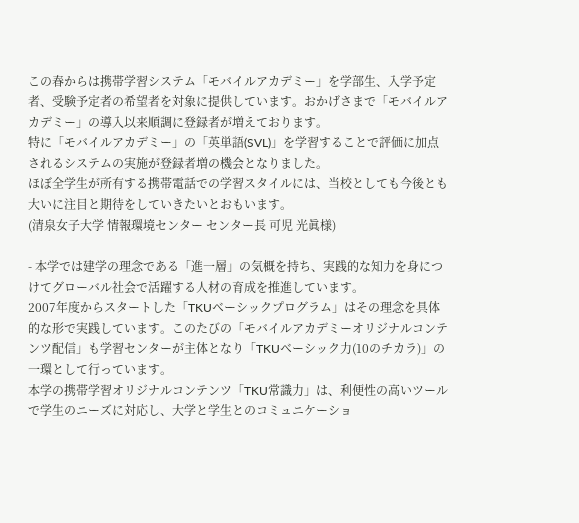この春からは携帯学習システム「モバイルアカデミー」を学部生、入学予定者、受験予定者の希望者を対象に提供しています。おかげさまで「モバイルアカデミー」の導入以来順調に登録者が増えております。
特に「モバイルアカデミー」の「英単語(SVL)」を学習することで評価に加点されるシステムの実施が登録者増の機会となりました。
ほぼ全学生が所有する携帯電話での学習スタイルには、当校としても今後とも大いに注目と期待をしていきたいとおもいます。
(清泉女子大学 情報環境センター センター長 可児 光眞様)

- 本学では建学の理念である「進一層」の気概を持ち、実践的な知力を身につけてグローバル社会で活躍する人材の育成を推進しています。
2007年度からスタートした「TKUベーシックプログラム」はその理念を具体的な形で実践しています。このたびの「モバイルアカデミーオリジナルコンテンツ配信」も学習センターが主体となり「TKUベーシック力(10のチカラ)」の一環として行っています。
本学の携帯学習オリジナルコンテンツ「TKU常識力」は、利便性の高いツールで学生のニーズに対応し、大学と学生とのコミュニケーショ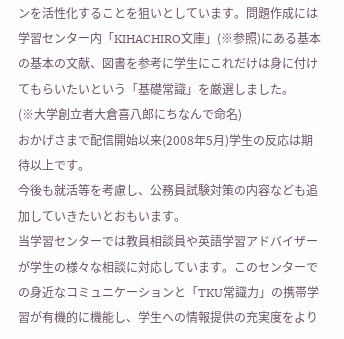ンを活性化することを狙いとしています。問題作成には学習センター内「KIHACHIRO文庫」(※参照)にある基本の基本の文献、図書を参考に学生にこれだけは身に付けてもらいたいという「基礎常識」を厳選しました。
(※大学創立者大倉喜八郎にちなんで命名)
おかげさまで配信開始以来(2008年5月)学生の反応は期待以上です。
今後も就活等を考慮し、公務員試験対策の内容なども追加していきたいとおもいます。
当学習センターでは教員相談員や英語学習アドバイザーが学生の様々な相談に対応しています。このセンターでの身近なコミュニケーションと「TKU常識力」の携帯学習が有機的に機能し、学生への情報提供の充実度をより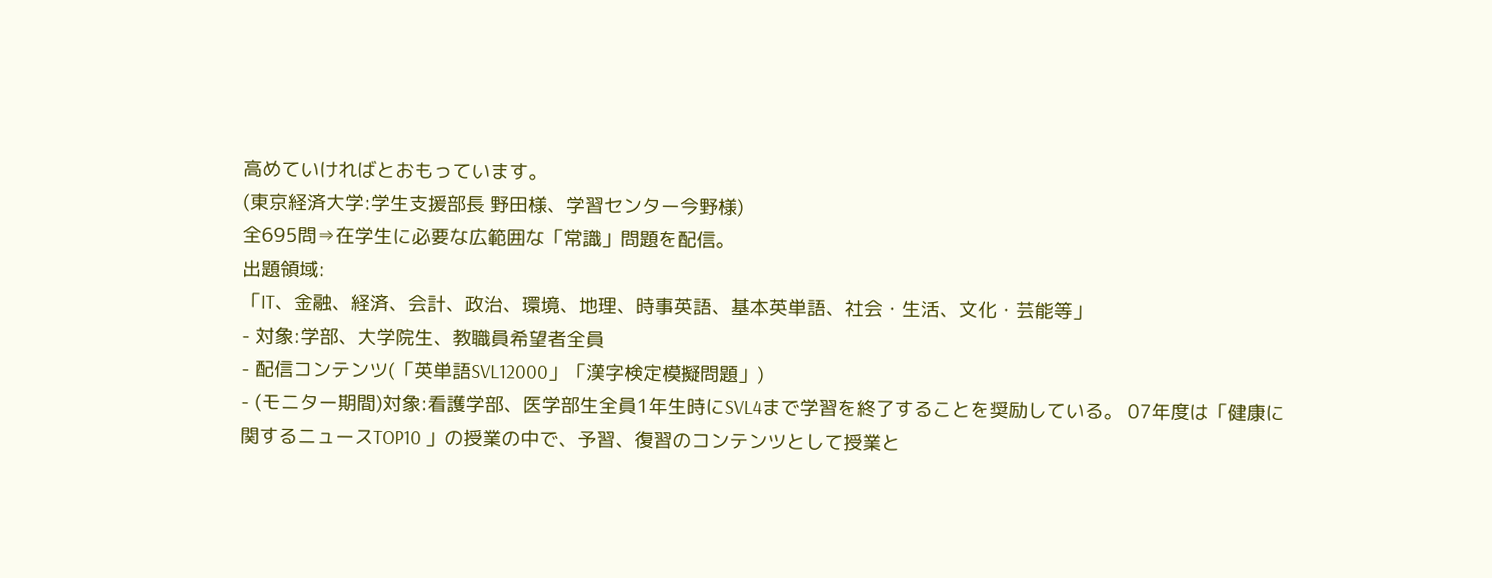高めていければとおもっています。
(東京経済大学:学生支援部長 野田様、学習センター今野様)
全695問⇒在学生に必要な広範囲な「常識」問題を配信。
出題領域:
「IT、金融、経済、会計、政治、環境、地理、時事英語、基本英単語、社会・生活、文化・芸能等」
- 対象:学部、大学院生、教職員希望者全員
- 配信コンテンツ(「英単語SVL12000」「漢字検定模擬問題」)
- (モニター期間)対象:看護学部、医学部生全員1年生時にSVL4まで学習を終了することを奨励している。 07年度は「健康に関するニュースTOP10 」の授業の中で、予習、復習のコンテンツとして授業と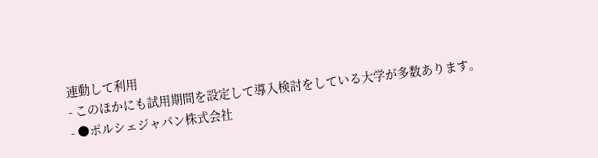連動して利用
- このほかにも試用期間を設定して導入検討をしている大学が多数あります。
- ●ポルシェジャパン株式会社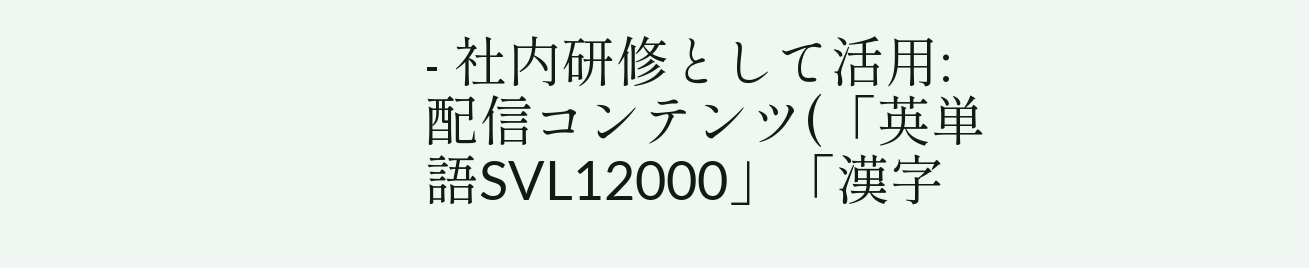- 社内研修として活用:配信コンテンツ(「英単語SVL12000」「漢字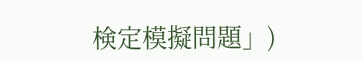検定模擬問題」)